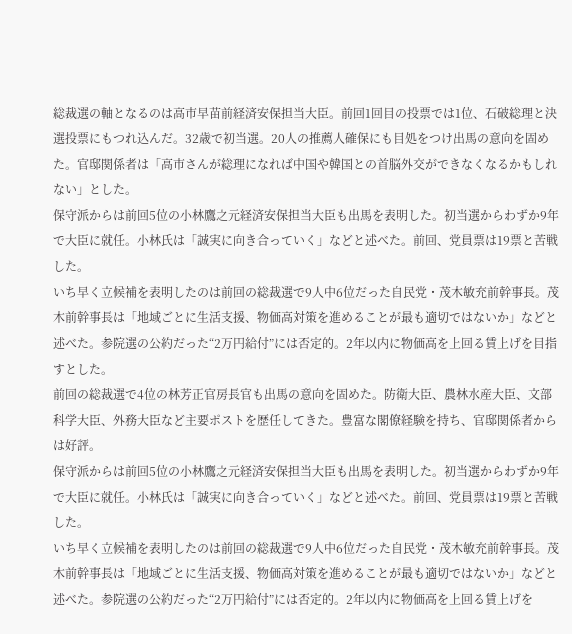総裁選の軸となるのは高市早苗前経済安保担当大臣。前回1回目の投票では1位、石破総理と決選投票にもつれ込んだ。32歳で初当選。20人の推薦人確保にも目処をつけ出馬の意向を固めた。官邸関係者は「高市さんが総理になれば中国や韓国との首脳外交ができなくなるかもしれない」とした。
保守派からは前回5位の小林鷹之元経済安保担当大臣も出馬を表明した。初当選からわずか9年で大臣に就任。小林氏は「誠実に向き合っていく」などと述べた。前回、党員票は19票と苦戦した。
いち早く立候補を表明したのは前回の総裁選で9人中6位だった自民党・茂木敏充前幹事長。茂木前幹事長は「地域ごとに生活支援、物価高対策を進めることが最も適切ではないか」などと述べた。参院選の公約だった“2万円給付”には否定的。2年以内に物価高を上回る賃上げを目指すとした。
前回の総裁選で4位の林芳正官房長官も出馬の意向を固めた。防衛大臣、農林水産大臣、文部科学大臣、外務大臣など主要ポストを歴任してきた。豊富な閣僚経験を持ち、官邸関係者からは好評。
保守派からは前回5位の小林鷹之元経済安保担当大臣も出馬を表明した。初当選からわずか9年で大臣に就任。小林氏は「誠実に向き合っていく」などと述べた。前回、党員票は19票と苦戦した。
いち早く立候補を表明したのは前回の総裁選で9人中6位だった自民党・茂木敏充前幹事長。茂木前幹事長は「地域ごとに生活支援、物価高対策を進めることが最も適切ではないか」などと述べた。参院選の公約だった“2万円給付”には否定的。2年以内に物価高を上回る賃上げを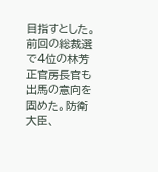目指すとした。
前回の総裁選で4位の林芳正官房長官も出馬の意向を固めた。防衛大臣、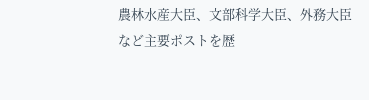農林水産大臣、文部科学大臣、外務大臣など主要ポストを歴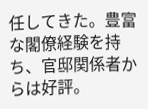任してきた。豊富な閣僚経験を持ち、官邸関係者からは好評。